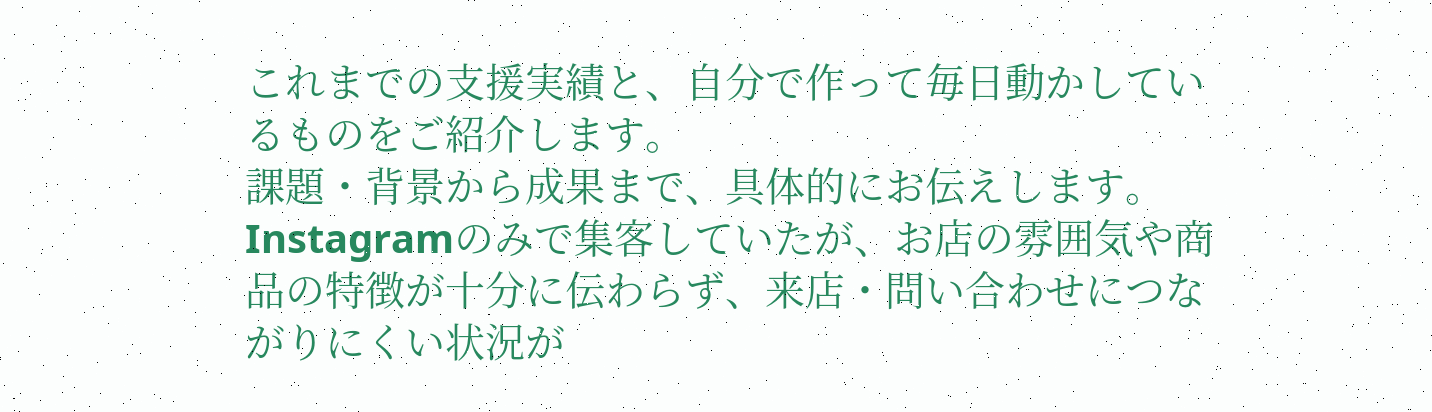これまでの支援実績と、自分で作って毎日動かしているものをご紹介します。
課題・背景から成果まで、具体的にお伝えします。
Instagramのみで集客していたが、お店の雰囲気や商品の特徴が十分に伝わらず、来店・問い合わせにつながりにくい状況が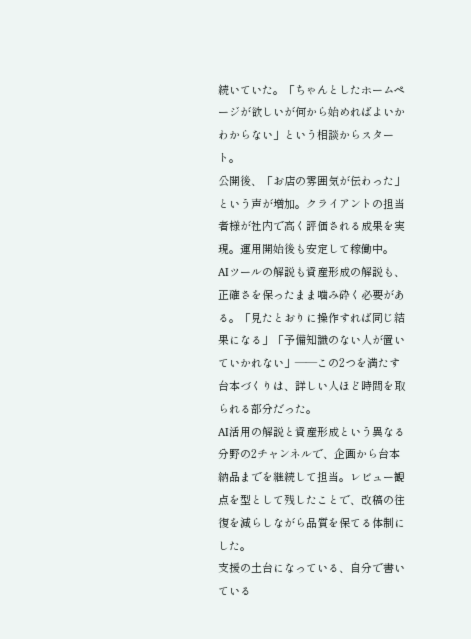続いていた。「ちゃんとしたホームページが欲しいが何から始めればよいかわからない」という相談からスタート。
公開後、「お店の雰囲気が伝わった」という声が増加。クライアントの担当者様が社内で高く評価される成果を実現。運用開始後も安定して稼働中。
AIツールの解説も資産形成の解説も、正確さを保ったまま噛み砕く必要がある。「見たとおりに操作すれば同じ結果になる」「予備知識のない人が置いていかれない」——この2つを満たす台本づくりは、詳しい人ほど時間を取られる部分だった。
AI活用の解説と資産形成という異なる分野の2チャンネルで、企画から台本納品までを継続して担当。レビュー観点を型として残したことで、改稿の往復を減らしながら品質を保てる体制にした。
支援の土台になっている、自分で書いている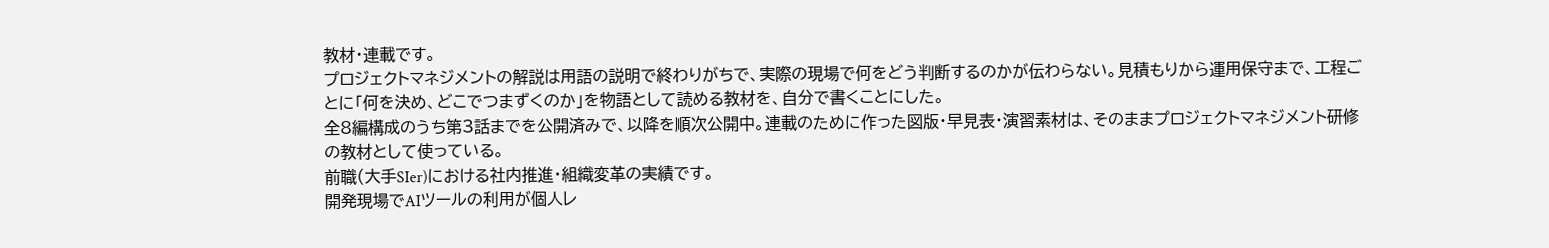教材・連載です。
プロジェクトマネジメントの解説は用語の説明で終わりがちで、実際の現場で何をどう判断するのかが伝わらない。見積もりから運用保守まで、工程ごとに「何を決め、どこでつまずくのか」を物語として読める教材を、自分で書くことにした。
全8編構成のうち第3話までを公開済みで、以降を順次公開中。連載のために作った図版・早見表・演習素材は、そのままプロジェクトマネジメント研修の教材として使っている。
前職(大手SIer)における社内推進・組織変革の実績です。
開発現場でAIツールの利用が個人レ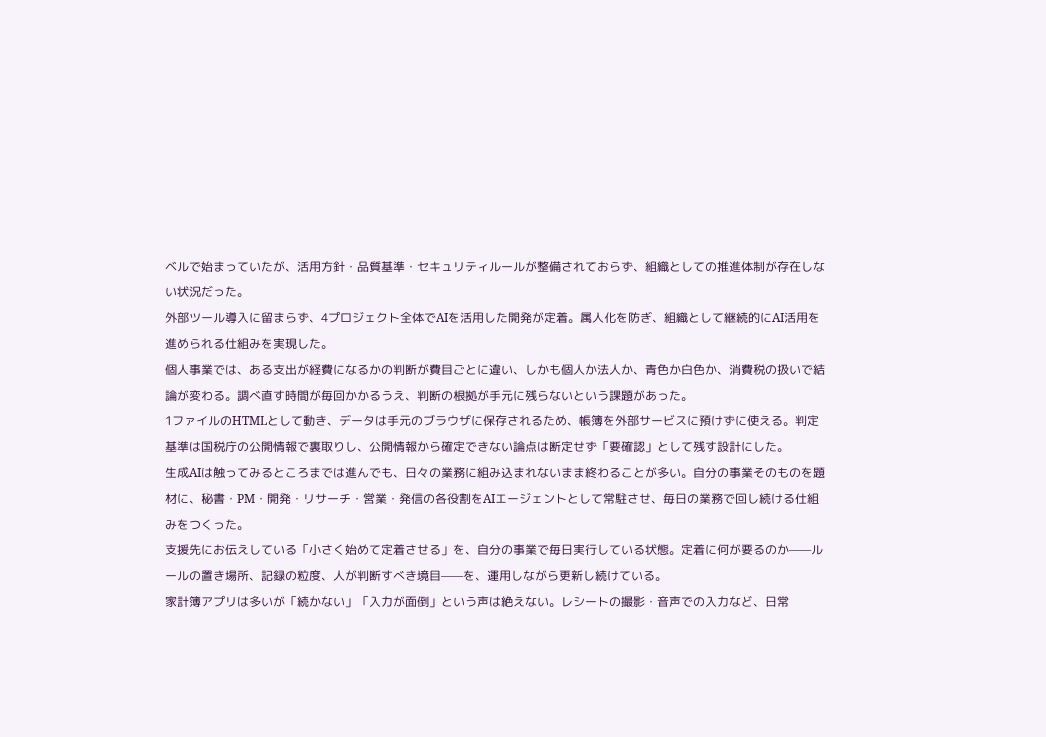ベルで始まっていたが、活用方針・品質基準・セキュリティルールが整備されておらず、組織としての推進体制が存在しない状況だった。
外部ツール導入に留まらず、4プロジェクト全体でAIを活用した開発が定着。属人化を防ぎ、組織として継続的にAI活用を進められる仕組みを実現した。
個人事業では、ある支出が経費になるかの判断が費目ごとに違い、しかも個人か法人か、青色か白色か、消費税の扱いで結論が変わる。調べ直す時間が毎回かかるうえ、判断の根拠が手元に残らないという課題があった。
1ファイルのHTMLとして動き、データは手元のブラウザに保存されるため、帳簿を外部サービスに預けずに使える。判定基準は国税庁の公開情報で裏取りし、公開情報から確定できない論点は断定せず「要確認」として残す設計にした。
生成AIは触ってみるところまでは進んでも、日々の業務に組み込まれないまま終わることが多い。自分の事業そのものを題材に、秘書・PM・開発・リサーチ・営業・発信の各役割をAIエージェントとして常駐させ、毎日の業務で回し続ける仕組みをつくった。
支援先にお伝えしている「小さく始めて定着させる」を、自分の事業で毎日実行している状態。定着に何が要るのか——ルールの置き場所、記録の粒度、人が判断すべき境目——を、運用しながら更新し続けている。
家計簿アプリは多いが「続かない」「入力が面倒」という声は絶えない。レシートの撮影・音声での入力など、日常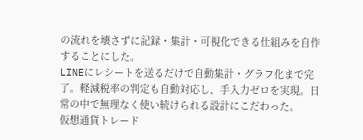の流れを壊さずに記録・集計・可視化できる仕組みを自作することにした。
LINEにレシートを送るだけで自動集計・グラフ化まで完了。軽減税率の判定も自動対応し、手入力ゼロを実現。日常の中で無理なく使い続けられる設計にこだわった。
仮想通貨トレード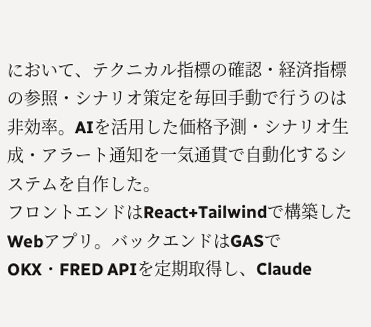において、テクニカル指標の確認・経済指標の参照・シナリオ策定を毎回手動で行うのは非効率。AIを活用した価格予測・シナリオ生成・アラート通知を一気通貫で自動化するシステムを自作した。
フロントエンドはReact+Tailwindで構築したWebアプリ。バックエンドはGASでOKX・FRED APIを定期取得し、Claude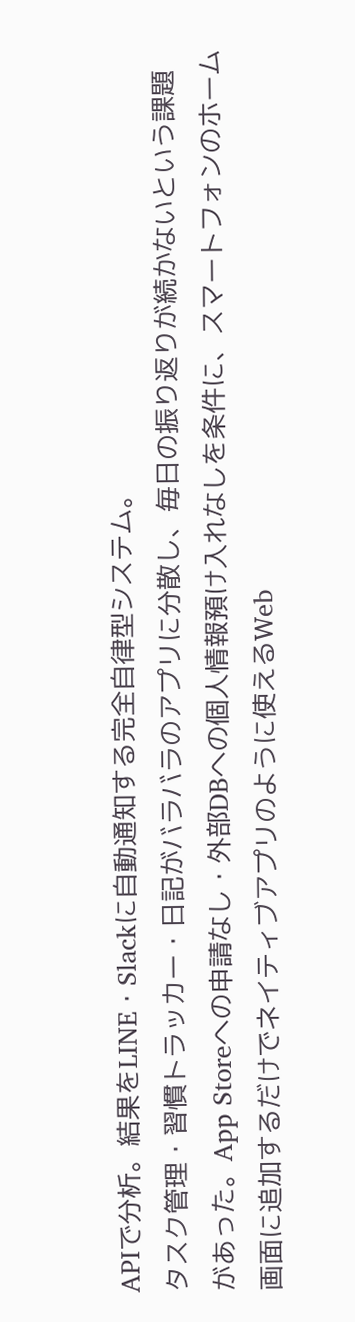APIで分析。結果をLINE・Slackに自動通知する完全自律型システム。
タスク管理・習慣トラッカー・日記がバラバラのアプリに分散し、毎日の振り返りが続かないという課題があった。App Storeへの申請なし・外部DBへの個人情報預け入れなしを条件に、スマートフォンのホーム画面に追加するだけでネイティブアプリのように使えるWeb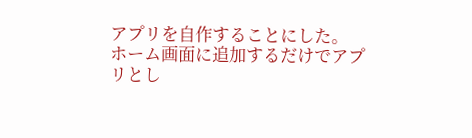アプリを自作することにした。
ホーム画面に追加するだけでアプリとし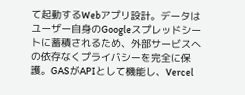て起動するWebアプリ設計。データはユーザー自身のGoogleスプレッドシートに蓄積されるため、外部サービスへの依存なくプライバシーを完全に保護。GASがAPIとして機能し、Vercel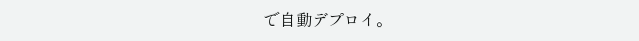で自動デプロイ。